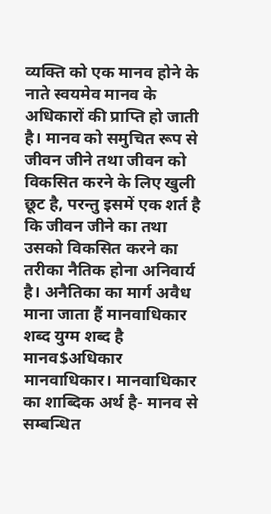व्यक्ति को एक मानव होने के नाते स्वयमेव मानव के अधिकारों की प्राप्ति हो जाती है। मानव को समुचित रूप से जीवन जीने तथा जीवन को विकसित करने के लिए खुली छूट है, परन्तु इसमें एक शर्त है कि जीवन जीने का तथा उसको विकसित करने का तरीका नैतिक होना अनिवार्य है। अनैतिका का मार्ग अवैध माना जाता हैं मानवाधिकार शब्द युग्म शब्द है मानव$अधिकार मानवाधिकार। मानवाधिकार का शाब्दिक अर्थ है- मानव से सम्बन्धित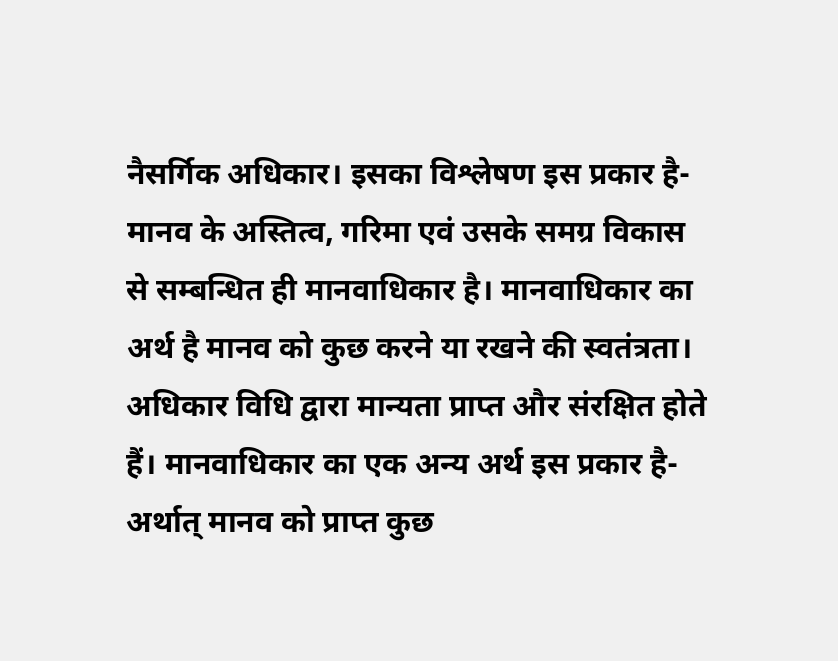नैसर्गिक अधिकार। इसका विश्लेषण इस प्रकार है- मानव के अस्तित्व, गरिमा एवं उसके समग्र विकास से सम्बन्धित ही मानवाधिकार है। मानवाधिकार का अर्थ है मानव को कुछ करने या रखने की स्वतंत्रता। अधिकार विधि द्वारा मान्यता प्राप्त और संरक्षित होते हैं। मानवाधिकार का एक अन्य अर्थ इस प्रकार है- अर्थात् मानव को प्राप्त कुछ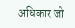अधिकार जो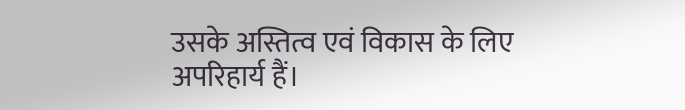उसके अस्तित्व एवं विकास के लिए अपरिहार्य हैं।